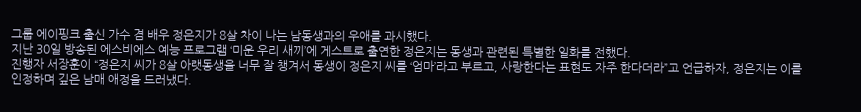그룹 에이핑크 출신 가수 겸 배우 정은지가 8살 차이 나는 남동생과의 우애를 과시했다.
지난 30일 방송된 에스비에스 예능 프로그램 ‘미운 우리 새끼’에 게스트로 출연한 정은지는 동생과 관련된 특별한 일화를 전했다.
진행자 서장훈이 “정은지 씨가 8살 아랫동생을 너무 잘 챙겨서 동생이 정은지 씨를 ‘엄마’라고 부르고, 사랑한다는 표현도 자주 한다더라”고 언급하자, 정은지는 이를 인정하며 깊은 남매 애정을 드러냈다.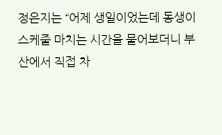정은지는 “어제 생일이었는데 동생이 스케줄 마치는 시간을 물어보더니 부산에서 직접 차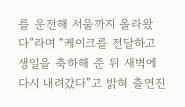를 운전해 서울까지 올라왔다”라며 “케이크를 전달하고 생일을 축하해 준 뒤 새벽에 다시 내려갔다”고 밝혀 출연진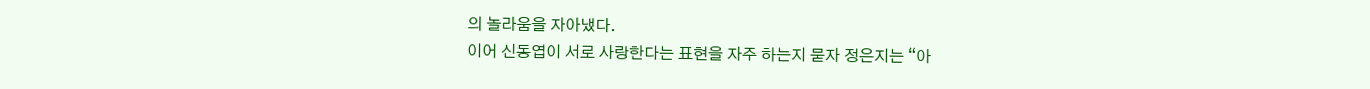의 놀라움을 자아냈다.
이어 신동엽이 서로 사랑한다는 표현을 자주 하는지 묻자 정은지는 “아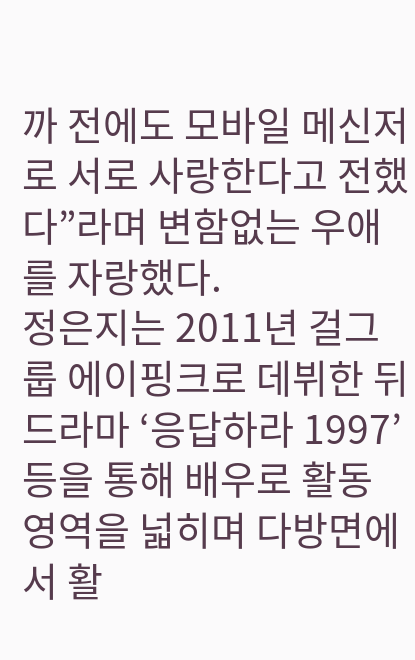까 전에도 모바일 메신저로 서로 사랑한다고 전했다”라며 변함없는 우애를 자랑했다.
정은지는 2011년 걸그룹 에이핑크로 데뷔한 뒤 드라마 ‘응답하라 1997’ 등을 통해 배우로 활동 영역을 넓히며 다방면에서 활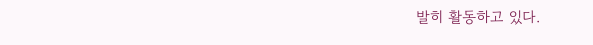발히 활동하고 있다.